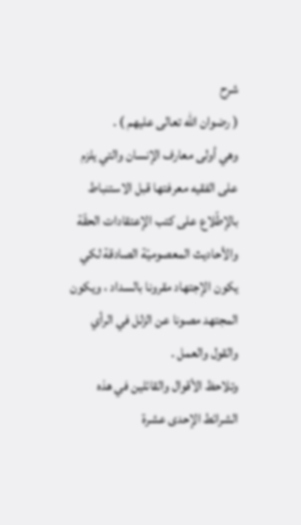شرح
( رضوان اللّه تعالى عليهم ) .
وهي أولى معارف الإنسان والتي يلزم على الفقيه معرفتها قبل الاستنباط بالإطّلاع على كتب الإعتقادات الحقّة والأحاديث المعصوميّة الصادقة لكي يكون الإجتهاد مقرونا بالسداد ، ويكون المجتهد مصونا عن الزلل في الرأي والقول والعمل .
وتلاحظ الأقوال والقائلين في هذه الشرائط الإحدى عشرة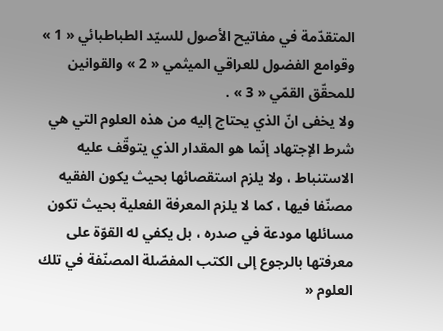المتقدّمة في مفاتيح الأصول للسيّد الطباطبائي « 1 » وقوامع الفضول للعراقي الميثمي « 2 » والقوانين للمحقّق القمّي « 3 » .
ولا يخفى انّ الذي يحتاج إليه من هذه العلوم التي هي شرط الإجتهاد إنّما هو المقدار الذي يتوقّف عليه الاستنباط ، ولا يلزم استقصائها بحيث يكون الفقيه مصنّفا فيها ، كما لا يلزم المعرفة الفعلية بحيث تكون مسائلها مودعة في صدره ، بل يكفي له القوّة على معرفتها بالرجوع إلى الكتب المفصّلة المصنّفة في تلك العلوم «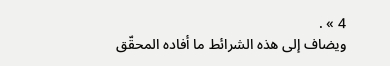4 » .
ويضاف إلى هذه الشرائط ما أفاده المحقّق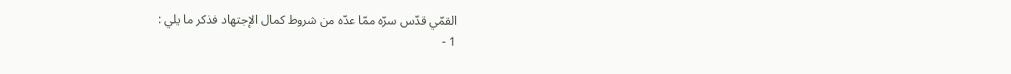القمّي قدّس سرّه ممّا عدّه من شروط كمال الإجتهاد فذكر ما يلي :
1 -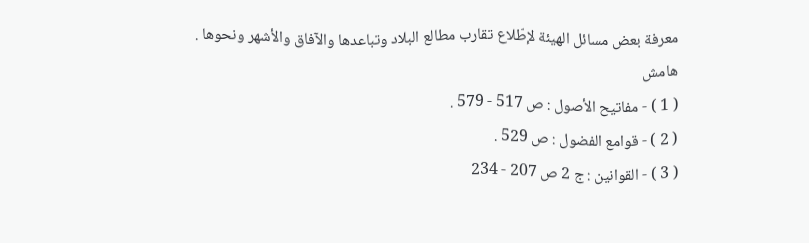معرفة بعض مسائل الهيئة لإطّلاع تقارب مطالع البلاد وتباعدها والآفاق والأشهر ونحوها .
هامش
( 1 ) - مفاتيح الأصول : ص 517 - 579 .
( 2 ) - قوامع الفضول : ص 529 .
( 3 ) - القوانين : ج 2 ص 207 - 234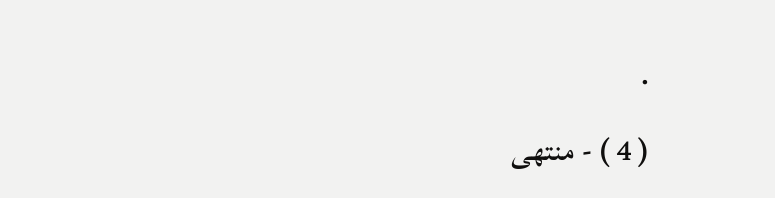.
( 4 ) - منتهى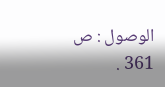الوصول : ص 361 .